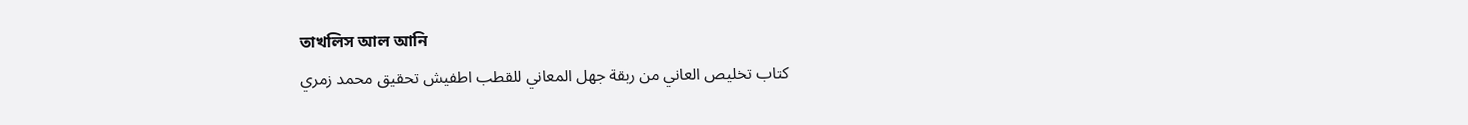তাখলিস আল আনি
كتاب تخليص العاني من ربقة جهل المعاني للقطب اطفيش تحقيق محمد زمري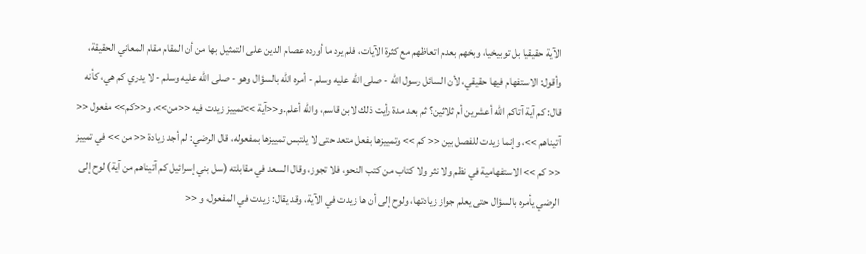الآية حقيقيا بل توبيخيا، وبخهم بعدم اتعاظهم مع كثرة الآيات، فلم يرد ما أورده عصام الدين على التمثيل بها من أن المقام مقام المعاني الحقيقة، وأقول: الاستفهام فيها حقيقي، لأن السائل رسول الله - صلى الله عليه وسلم - أمره الله بالسؤال وهو - صلى الله عليه وسلم - لا يدري كم هي، كأنه قال: كم آية آتاكم الله أعشرين أم ثلاثين؟ ثم بعد مدة رأيت ذلك لابن قاسم، والله أعلم.و<<آية >>تمييز زيدت فيه <<من>>، و<<كم>> مفعول << آتيناهم >>، وإنما زيدت للفصل بين << كم >> وتمييزها بفعل متعد حتى لا يلتبس تمييزها بمفعوله، قال الرضي: لم أجد زيادة << من >> في تمييز << كم >> الاستفهامية في نظم ولا نثر ولا كتاب من كتب النحو، فلا تجوز، وقال السعد في مقابلته (سل بني إسرائيل كم آتيناهم من آية) لوح إلى الرضي يأمره بالسؤال حتى يعلم جواز زيادتها، ولوح إلى أن ها زيدت في الآية، وقد يقال: زيدت في المفعول، و <<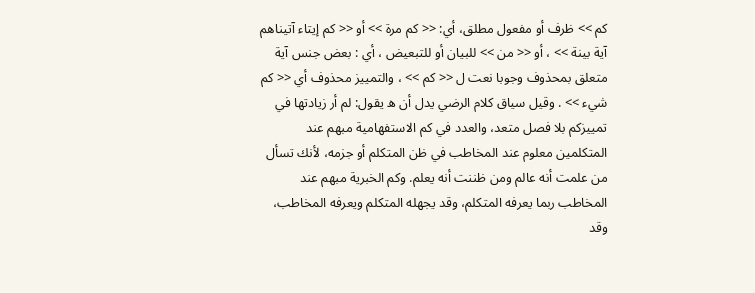كم >> ظرف أو مفعول مطلق، أي: << كم مرة >> أو << كم إيتاء آتيناهم آية بينة >> ، أو << من >> للبيان أو للتبعيض ، أي : بعض جنس آية متعلق بمحذوف وجوبا نعت ل << كم >> ، والتمييز محذوف أي << كم شيء >> . وقيل سياق كلام الرضي يدل أن ه يقول: لم أر زيادتها في تمييزكم بلا فصل متعد، والعدد في كم الاستفهامية مبهم عند المتكلمين معلوم عند المخاطب في ظن المتكلم أو جزمه، لأنك تسأل من علمت أنه عالم ومن ظننت أنه يعلم. وكم الخبرية مبهم عند المخاطب ربما يعرفه المتكلم، وقد يجهله المتكلم ويعرفه المخاطب، وقد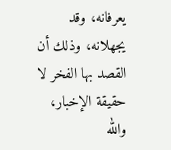يعرفانه، وقد يجهلانه، وذلك أن القصد بها الفخر لا حقيقة الإخبار، والله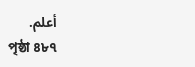أعلم.
পৃষ্ঠা ৪৮৭